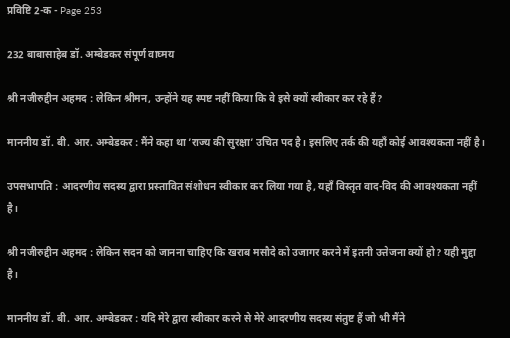प्रविष्टि 2-क - Page 253

232 बाबासाहेब डॉ. अम्बेडकर संपूर्ण वाघ्मय

श्री नजीरुद्दीन अहमद : लेकिन श्रीमन, उन्होंने यह स्पष्ट नहीं किया कि वे इसे क्यों स्वीकार कर रहे हैं?

माननीय डॉ. बी. आर. अम्बेडकर : मैंने कहा था ’राज्य की सुरक्षा’ उचित पद है। इसलिए तर्क की यहाँ कोई आवश्यकता नहीं है।

उपसभापति : आदरणीय सदस्य द्वारा प्रस्तावित संशोधन स्वीकार कर लिया गया है, यहाँ विस्तृत वाद-विद की आवश्यकता नहीं है।

श्री नजीरुद्दीन अहमद : लेकिन सदन को जानना चाहिए कि खराब मसौदे को उजागर करने में इतनी उत्तेजना क्यों हो? यही मुद्दा है।

माननीय डॉ. बी. आर. अम्बेडकर : यदि मेरे द्वारा स्वीकार करने से मेरे आदरणीय सदस्य संतुष्ट हैं जो भी मैंने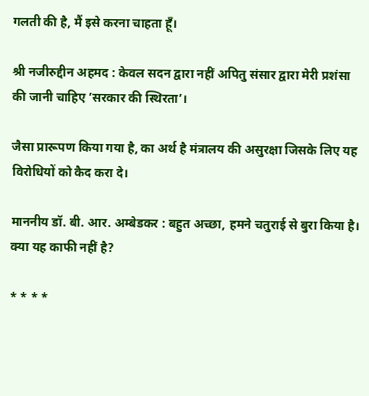गलती की है, मैं इसे करना चाहता हूँ।

श्री नजीरुद्दीन अहमद : केवल सदन द्वारा नहीं अपितु संसार द्वारा मेरी प्रशंसा की जानी चाहिए ’सरकार की स्थिरता’।

जैसा प्रारूपण किया गया है, का अर्थ है मंत्रालय की असुरक्षा जिसके लिए यह विरोधियों को कैद करा दे।

माननीय डॉ. बी. आर. अम्बेडकर : बहुत अच्छा, हमने चतुराई से बुरा किया है। क्या यह काफी नहीं है?

* * * *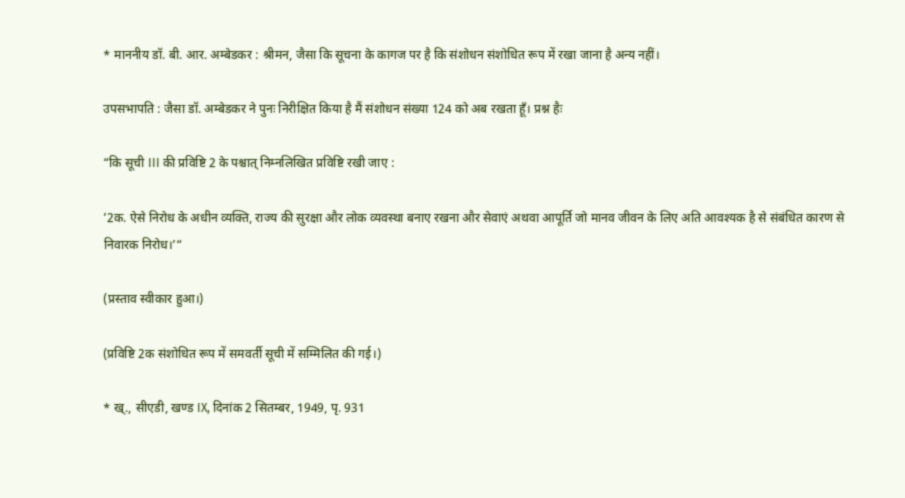* माननीय डॉ. बी. आर. अम्बेडकर : श्रीमन, जैसा कि सूचना के कागज पर है कि संशोधन संशोधित रूप में रखा जाना है अन्य नहीं।

उपसभापति : जैसा डॉ. अम्बेडकर ने पुनः निरीक्षित किया है मैं संशोधन संख्या 124 को अब रखता हूँ। प्रश्न हैः

“कि सूची III की प्रविष्टि 2 के पश्चात् निम्नलिखित प्रविष्टि रखी जाए :

’2क. ऐसे निरोध के अधीन व्यक्ति, राज्य की सुरक्षा और लोक व्यवस्था बनाए रखना और सेवाएं अथवा आपूर्ति जो मानव जीवन के लिए अति आवश्यक है से संबंधित कारण से निवारक निरोध।’“

(प्रस्ताव स्वीकार हुआ।)

(प्रविष्टि 2क संशोधित रूप में समवर्ती सूची में सम्मिलित की गई।)

* ख्., सीएडी, खण्ड IX, दिनांक 2 सितम्बर, 1949, पृ. 931